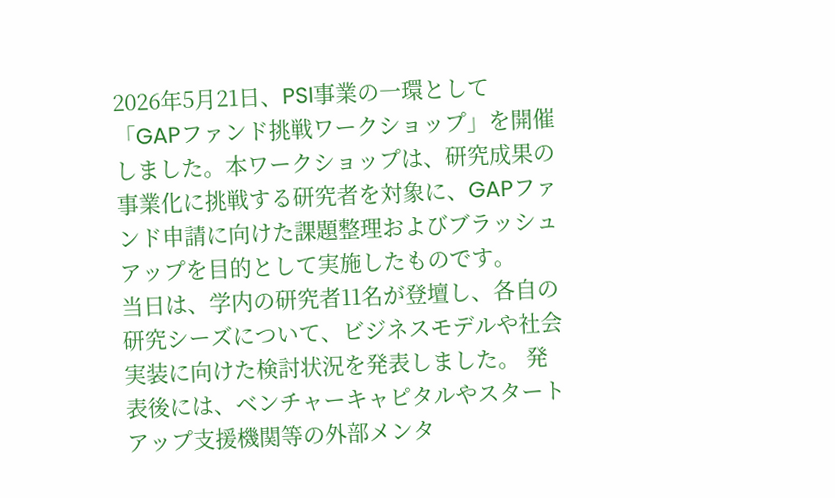2026年5月21日、PSI事業の一環として「GAPファンド挑戦ワークショップ」を開催しました。本ワークショップは、研究成果の事業化に挑戦する研究者を対象に、GAPファンド申請に向けた課題整理およびブラッシュアップを目的として実施したものです。
当日は、学内の研究者11名が登壇し、各自の研究シーズについて、ビジネスモデルや社会実装に向けた検討状況を発表しました。 発表後には、ベンチャーキャピタルやスタートアップ支援機関等の外部メンタ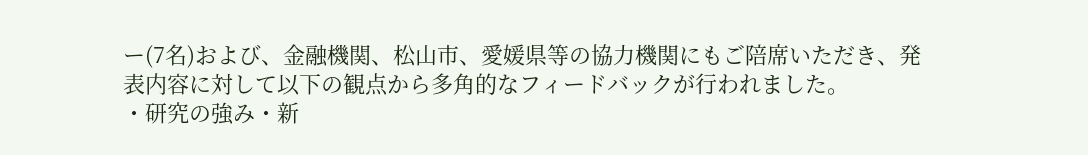ー(7名)および、金融機関、松山市、愛媛県等の協力機関にもご陪席いただき、発表内容に対して以下の観点から多角的なフィードバックが行われました。
・研究の強み・新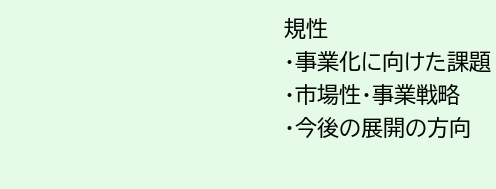規性
・事業化に向けた課題
・市場性・事業戦略
・今後の展開の方向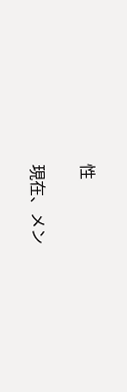性

現在、メン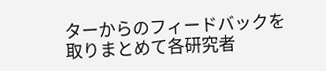ターからのフィードバックを取りまとめて各研究者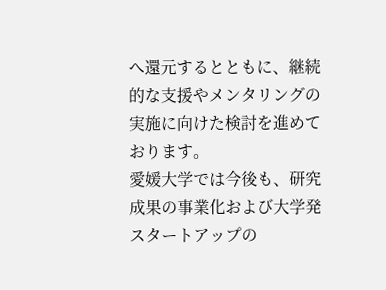へ還元するとともに、継続的な支援やメンタリングの実施に向けた検討を進めております。
愛媛大学では今後も、研究成果の事業化および大学発スタートアップの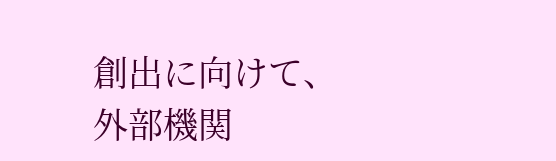創出に向けて、外部機関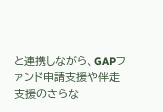と連携しながら、GAPファンド申請支援や伴走支援のさらな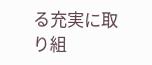る充実に取り組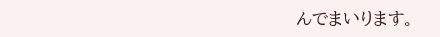んでまいります。